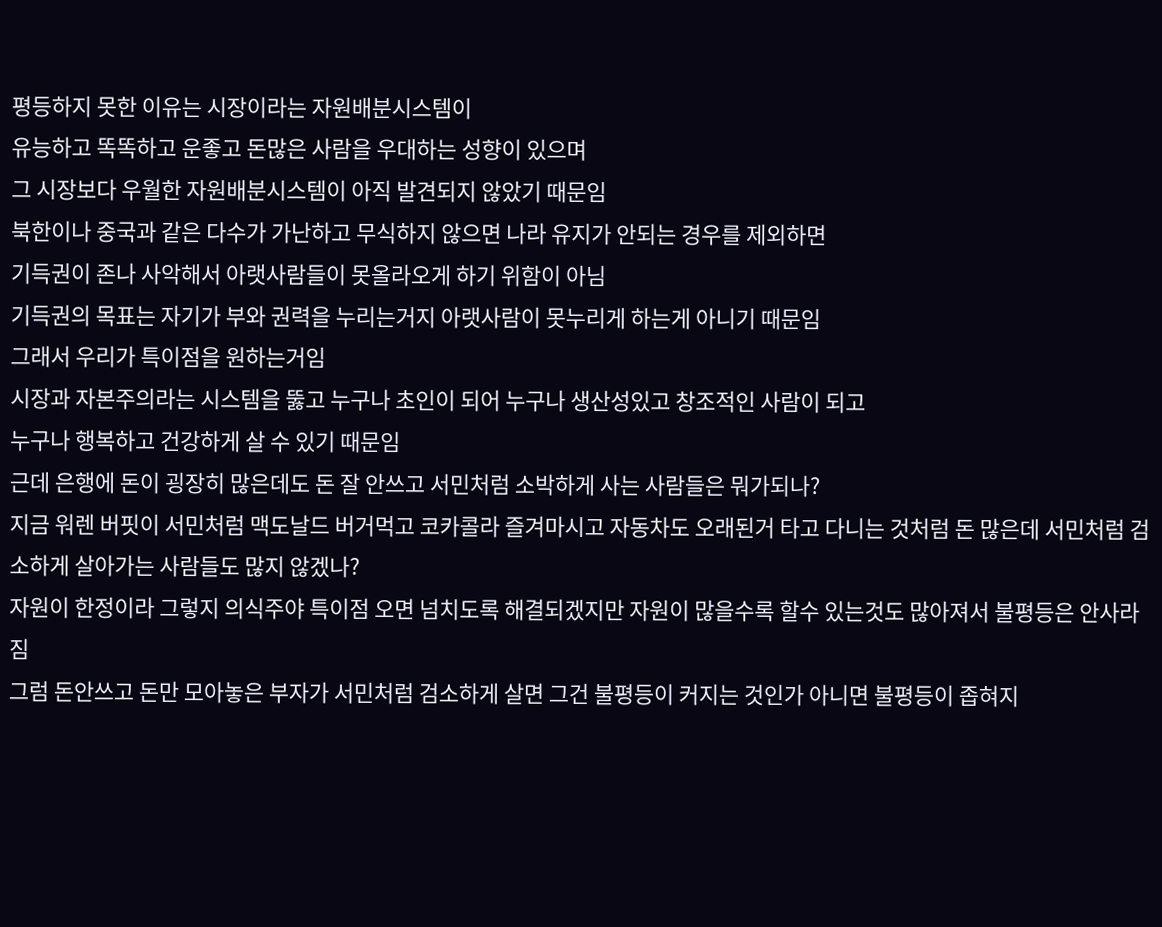평등하지 못한 이유는 시장이라는 자원배분시스템이
유능하고 똑똑하고 운좋고 돈많은 사람을 우대하는 성향이 있으며
그 시장보다 우월한 자원배분시스템이 아직 발견되지 않았기 때문임
북한이나 중국과 같은 다수가 가난하고 무식하지 않으면 나라 유지가 안되는 경우를 제외하면
기득권이 존나 사악해서 아랫사람들이 못올라오게 하기 위함이 아님
기득권의 목표는 자기가 부와 권력을 누리는거지 아랫사람이 못누리게 하는게 아니기 때문임
그래서 우리가 특이점을 원하는거임
시장과 자본주의라는 시스템을 뚫고 누구나 초인이 되어 누구나 생산성있고 창조적인 사람이 되고
누구나 행복하고 건강하게 살 수 있기 때문임
근데 은행에 돈이 굉장히 많은데도 돈 잘 안쓰고 서민처럼 소박하게 사는 사람들은 뭐가되나?
지금 워렌 버핏이 서민처럼 맥도날드 버거먹고 코카콜라 즐겨마시고 자동차도 오래된거 타고 다니는 것처럼 돈 많은데 서민처럼 검소하게 살아가는 사람들도 많지 않겠나?
자원이 한정이라 그렇지 의식주야 특이점 오면 넘치도록 해결되겠지만 자원이 많을수록 할수 있는것도 많아져서 불평등은 안사라짐
그럼 돈안쓰고 돈만 모아놓은 부자가 서민처럼 검소하게 살면 그건 불평등이 커지는 것인가 아니면 불평등이 좁혀지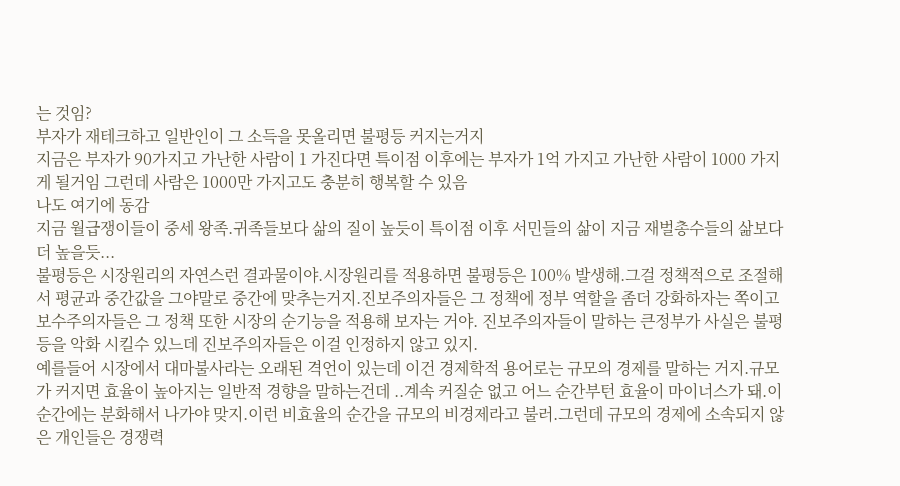는 것임?
부자가 재테크하고 일반인이 그 소득을 못올리면 불평등 커지는거지
지금은 부자가 90가지고 가난한 사람이 1 가진다면 특이점 이후에는 부자가 1억 가지고 가난한 사람이 1000 가지게 될거임 그런데 사람은 1000만 가지고도 충분히 행복할 수 있음
나도 여기에 동감
지금 월급쟁이들이 중세 왕족.귀족들보다 삶의 질이 높듯이 특이점 이후 서민들의 삶이 지금 재벌총수들의 삶보다 더 높을듯...
불평등은 시장원리의 자연스런 결과물이야.시장원리를 적용하면 불평등은 100% 발생해.그걸 정책적으로 조절해서 평균과 중간값을 그야말로 중간에 맞추는거지.진보주의자들은 그 정책에 정부 역할을 좀더 강화하자는 쪽이고 보수주의자들은 그 정책 또한 시장의 순기능을 적용해 보자는 거야. 진보주의자들이 말하는 큰정부가 사실은 불평등을 악화 시킬수 있느데 진보주의자들은 이걸 인정하지 않고 있지.
예를들어 시장에서 대마불사라는 오래된 격언이 있는데 이건 경제학적 용어로는 규모의 경제를 말하는 거지.규모가 커지면 효율이 높아지는 일반적 경향을 말하는건데 ..계속 커질순 없고 어느 순간부턴 효율이 마이너스가 돼.이 순간에는 분화해서 나가야 맞지.이런 비효율의 순간을 규모의 비경제라고 불러.그런데 규모의 경제에 소속되지 않은 개인들은 경쟁력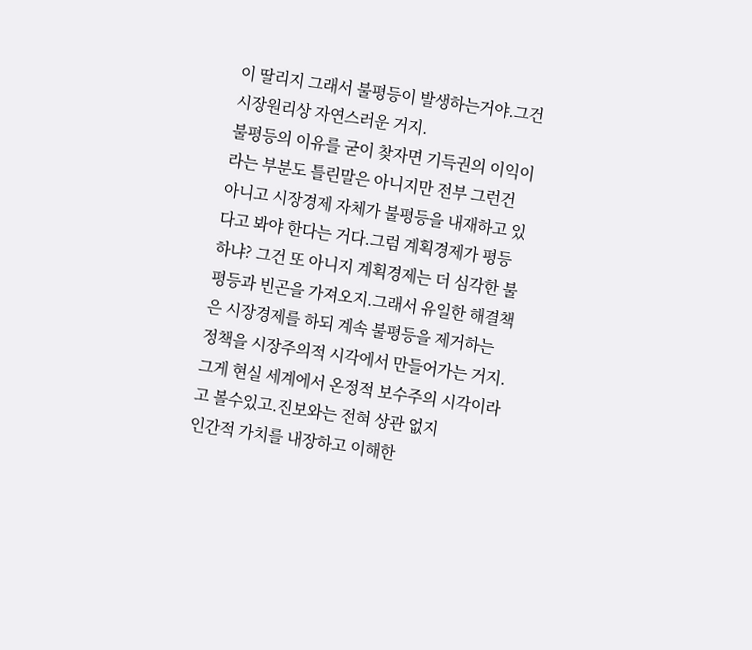이 딸리지 그래서 불평등이 발생하는거야.그건 시장원리상 자연스러운 거지.
불평등의 이유를 굳이 찾자면 기득권의 이익이라는 부분도 틀린말은 아니지만 전부 그런건 아니고 시장경제 자체가 불평등을 내재하고 있다고 봐야 한다는 거다.그럼 계획경제가 평등하냐? 그건 또 아니지 계획경제는 더 심각한 불평등과 빈곤을 가져오지.그래서 유일한 해결책은 시장경제를 하되 계속 불평등을 제거하는 정책을 시장주의적 시각에서 만들어가는 거지.그게 현실 세계에서 온정적 보수주의 시각이라고 볼수있고.진보와는 전혀 상관 없지
인간적 가치를 내장하고 이해한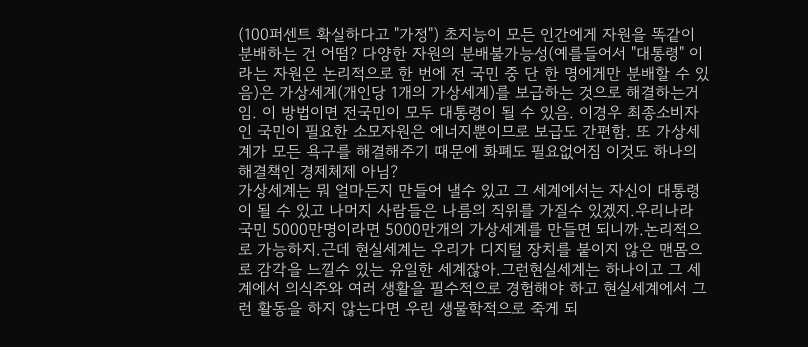(100퍼센트 확실하다고 "가정") 초지능이 모든 인간에게 자원을 똑같이 분배하는 건 어떰? 다양한 자원의 분배불가능성(예를들어서 "대통령" 이라는 자원은 논리적으로 한 번에 전 국민 중 단 한 명에게만 분배할 수 있음)은 가상세계(개인당 1개의 가상세계)를 보급하는 것으로 해결하는거임. 이 방법이면 전국민이 모두 대통령이 될 수 있음. 이경우 최종소비자인 국민이 필요한 소모자원은 에너지뿐이므로 보급도 간편함. 또 가상세계가 모든 욕구를 해결해주기 때문에 화폐도 필요없어짐 이것도 하나의 해결책인 경제체제 아님?
가상세계는 뭐 얼마든지 만들어 낼수 있고 그 세계에서는 자신이 대통령이 될 수 있고 나머지 사람들은 나름의 직위를 가질수 있겠지.우리나라 국민 5000만명이라면 5000만개의 가상세계를 만들면 되니까.논리적으로 가능하지.근데 현실세계는 우리가 디지털 장치를 붙이지 않은 맨몸으로 감각을 느낄수 있는 유일한 세계잖아.그런현실세계는 하나이고 그 세계에서 의식주와 여러 생활을 필수적으로 경험해야 하고 현실세계에서 그런 활동을 하지 않는다면 우린 생물학적으로 죽게 되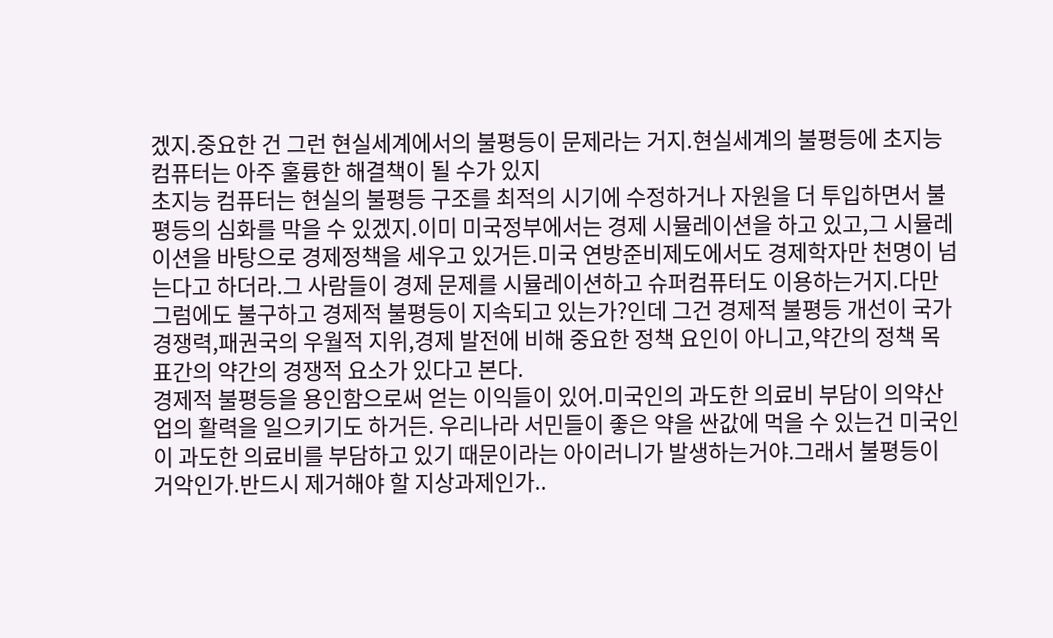겠지.중요한 건 그런 현실세계에서의 불평등이 문제라는 거지.현실세계의 불평등에 초지능컴퓨터는 아주 훌륭한 해결책이 될 수가 있지
초지능 컴퓨터는 현실의 불평등 구조를 최적의 시기에 수정하거나 자원을 더 투입하면서 불평등의 심화를 막을 수 있겠지.이미 미국정부에서는 경제 시뮬레이션을 하고 있고,그 시뮬레이션을 바탕으로 경제정책을 세우고 있거든.미국 연방준비제도에서도 경제학자만 천명이 넘는다고 하더라.그 사람들이 경제 문제를 시뮬레이션하고 슈퍼컴퓨터도 이용하는거지.다만 그럼에도 불구하고 경제적 불평등이 지속되고 있는가?인데 그건 경제적 불평등 개선이 국가경쟁력,패권국의 우월적 지위,경제 발전에 비해 중요한 정책 요인이 아니고,약간의 정책 목표간의 약간의 경쟁적 요소가 있다고 본다.
경제적 불평등을 용인함으로써 얻는 이익들이 있어.미국인의 과도한 의료비 부담이 의약산업의 활력을 일으키기도 하거든. 우리나라 서민들이 좋은 약을 싼값에 먹을 수 있는건 미국인이 과도한 의료비를 부담하고 있기 때문이라는 아이러니가 발생하는거야.그래서 불평등이 거악인가.반드시 제거해야 할 지상과제인가..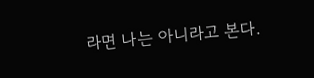라면 나는 아니라고 본다.